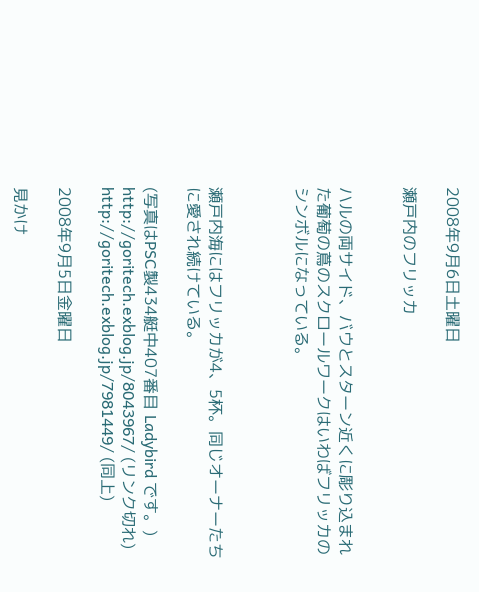2008年9月6日土曜日

瀬戸内のフリッカ


ハルの両サイド、バウとスターン近くに彫り込まれた葡萄の蔦のスクロールワークはいわばフリッカのシンボルになっている。



瀬戸内海にはフリッカが4、5杯。同じオーナーたちに愛され続けている。

(写真はPSC製434艇中407番目 Ladybird です。)
http://goritech.exblog.jp/8043967/ (リンク切れ)
http://goritech.exblog.jp/7981449/ (同上)

2008年9月5日金曜日

見かけ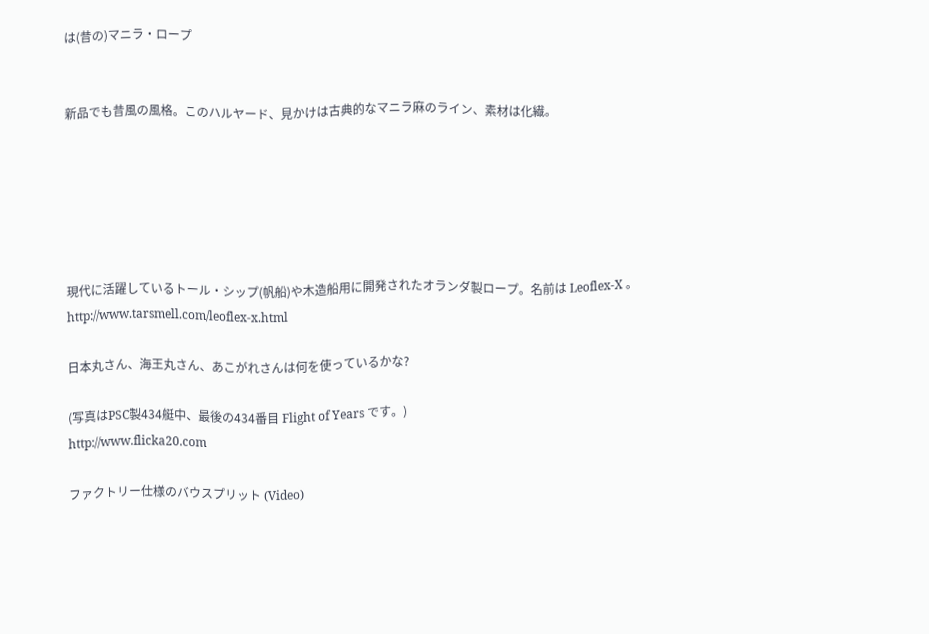は(昔の)マニラ・ロープ


新品でも昔風の風格。このハルヤード、見かけは古典的なマニラ麻のライン、素材は化繊。






現代に活躍しているトール・シップ(帆船)や木造船用に開発されたオランダ製ロープ。名前は Leoflex-X 。
http://www.tarsmell.com/leoflex-x.html

日本丸さん、海王丸さん、あこがれさんは何を使っているかな?

(写真はPSC製434艇中、最後の434番目 Flight of Years です。)
http://www.flicka20.com

ファクトリー仕様のバウスプリット (Video)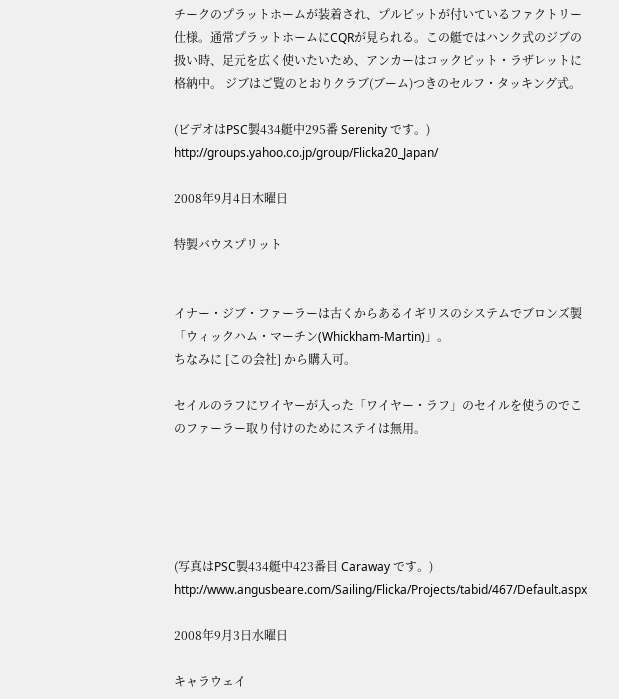チークのプラットホームが装着され、プルピットが付いているファクトリー仕様。通常プラットホームにCQRが見られる。この艇ではハンク式のジブの扱い時、足元を広く使いたいため、アンカーはコックピット・ラザレットに格納中。 ジブはご覧のとおりクラブ(ブーム)つきのセルフ・タッキング式。

(ビデオはPSC製434艇中295番 Serenity です。)
http://groups.yahoo.co.jp/group/Flicka20_Japan/

2008年9月4日木曜日

特製バウスプリット


イナー・ジブ・ファーラーは古くからあるイギリスのシステムでブロンズ製「ウィックハム・マーチン(Whickham-Martin)」。
ちなみに [この会社] から購入可。

セイルのラフにワイヤーが入った「ワイヤー・ラフ」のセイルを使うのでこのファーラー取り付けのためにステイは無用。





(写真はPSC製434艇中423番目 Caraway です。)
http://www.angusbeare.com/Sailing/Flicka/Projects/tabid/467/Default.aspx

2008年9月3日水曜日

キャラウェイ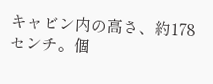キャビン内の高さ、約178センチ。個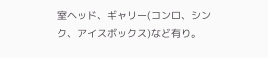室ヘッド、ギャリー(コンロ、シンク、アイスボックス)など有り。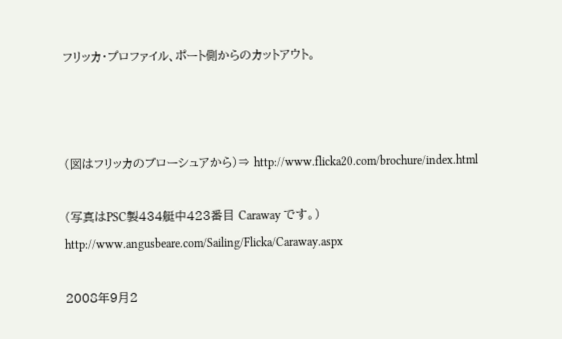フリッカ・プロファイル、ポート側からのカットアウト。



(図はフリッカのブローシュアから)⇒ http://www.flicka20.com/brochure/index.html

(写真はPSC製434艇中423番目 Caraway です。)
http://www.angusbeare.com/Sailing/Flicka/Caraway.aspx

2008年9月2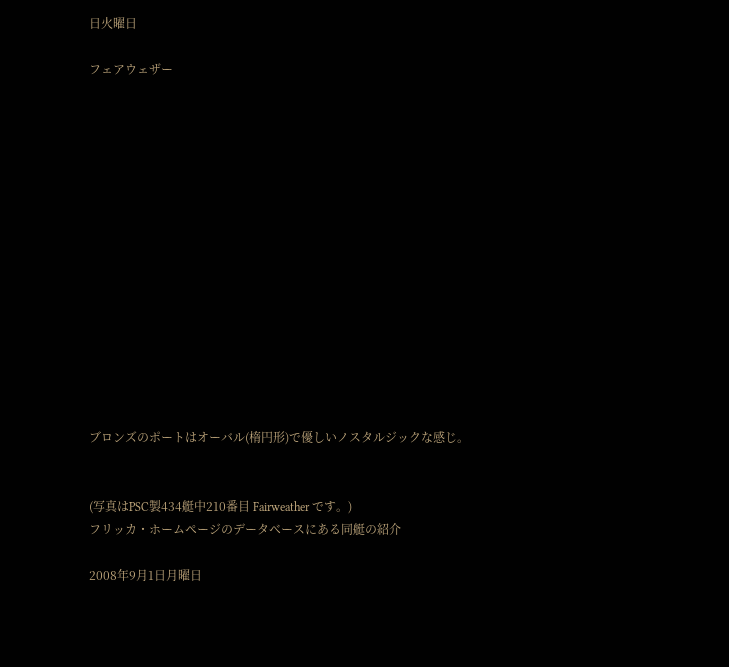日火曜日

フェアウェザー















ブロンズのポートはオーバル(楕円形)で優しいノスタルジックな感じ。


(写真はPSC製434艇中210番目 Fairweather です。)
フリッカ・ホームページのデータベースにある同艇の紹介

2008年9月1日月曜日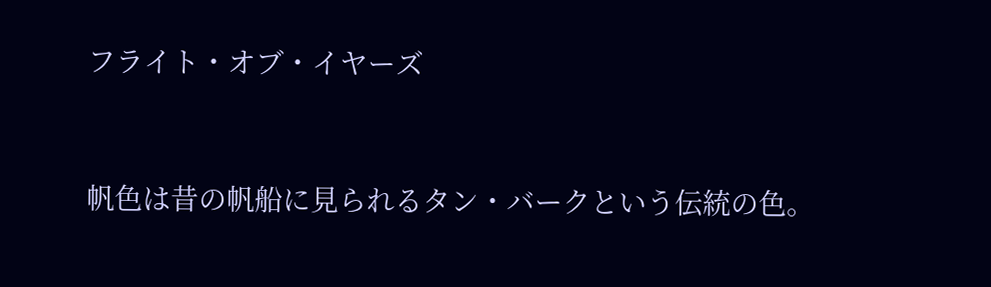フライト・オブ・イヤーズ


帆色は昔の帆船に見られるタン・バークという伝統の色。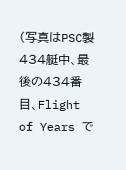(写真はPSC製434艇中、最後の434番目、Flight of Years で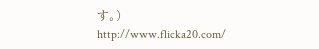す。)
http://www.flicka20.com/